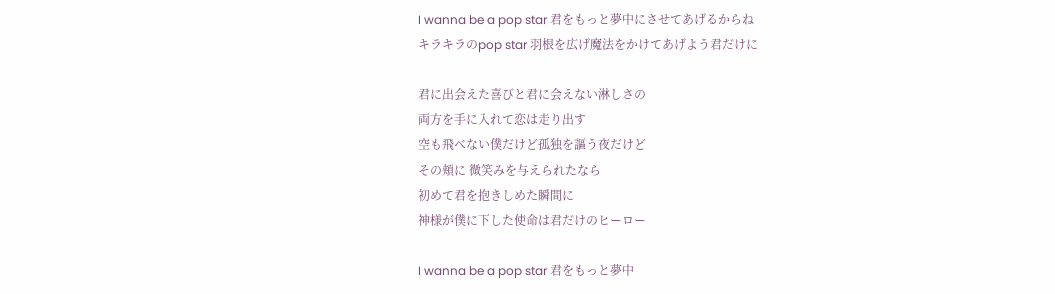I wanna be a pop star 君をもっと夢中にさせてあげるからね
キラキラのpop star 羽根を広げ魔法をかけてあげよう君だけに

君に出会えた喜びと君に会えない淋しさの
両方を手に入れて恋は走り出す
空も飛べない僕だけど孤独を謳う夜だけど
その頬に 微笑みを与えられたなら
初めて君を抱きしめた瞬間に
神様が僕に下した使命は君だけのヒーロー

I wanna be a pop star 君をもっと夢中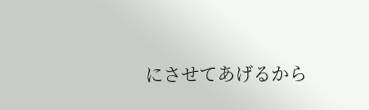にさせてあげるから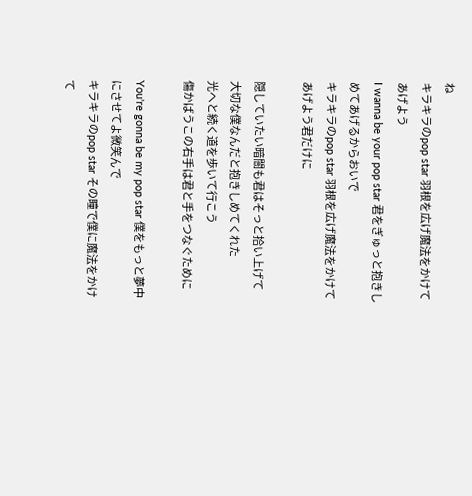ね
キラキラのpop star 羽根を広げ魔法をかけてあげよう
I wanna be your pop star 君をぎゅっと抱きしめてあげるからおいで
キラキラのpop star 羽根を広げ魔法をかけてあげよう君だけに

隠していたい暗闇も君はそっと拾い上げて
大切な僕なんだと抱きしめてくれた
光へと続く道を歩いて行こう
傷かばうこの右手は君と手をつなぐために

You're gonna be my pop star 僕をもっと夢中にさせてよ微笑んで
キラキラのpop star その瞳で僕に魔法をかけて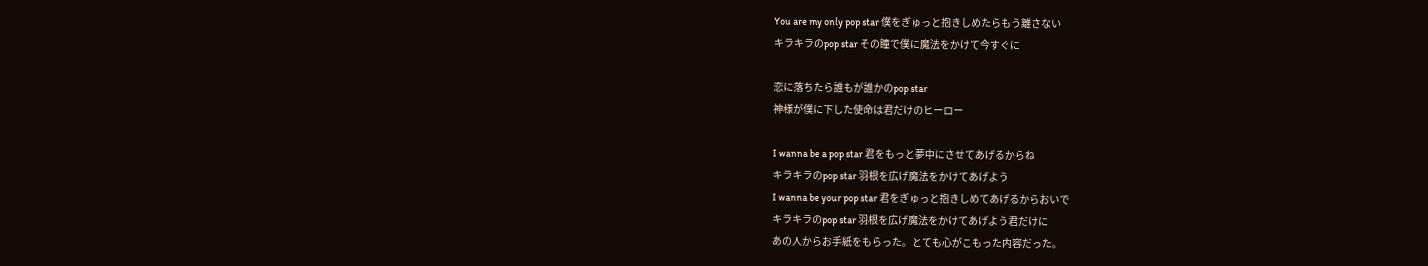You are my only pop star 僕をぎゅっと抱きしめたらもう離さない
キラキラのpop star その瞳で僕に魔法をかけて今すぐに

恋に落ちたら誰もが誰かのpop star
神様が僕に下した使命は君だけのヒーロー

I wanna be a pop star 君をもっと夢中にさせてあげるからね
キラキラのpop star 羽根を広げ魔法をかけてあげよう
I wanna be your pop star 君をぎゅっと抱きしめてあげるからおいで
キラキラのpop star 羽根を広げ魔法をかけてあげよう君だけに
あの人からお手紙をもらった。とても心がこもった内容だった。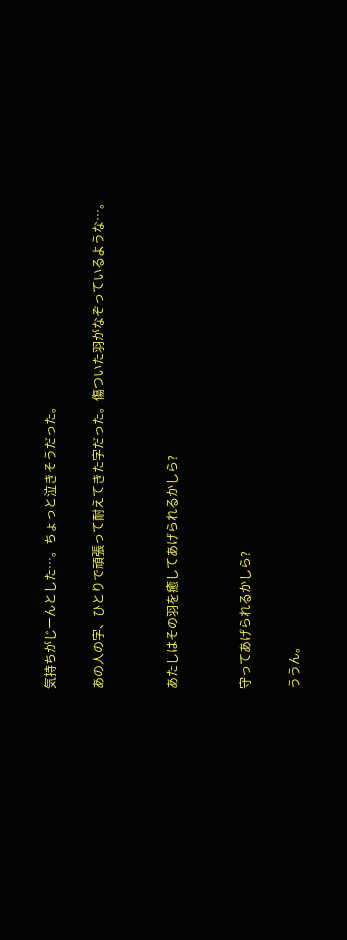気持ちがじーんとした…。ちょっと泣きそうだった。

あの人の字、ひとりで頑張って耐えてきた字だった。傷ついた羽がなぞっているような…。


あたしはその羽を癒してあげられるかしら?


守ってあげられるかしら?

ううん。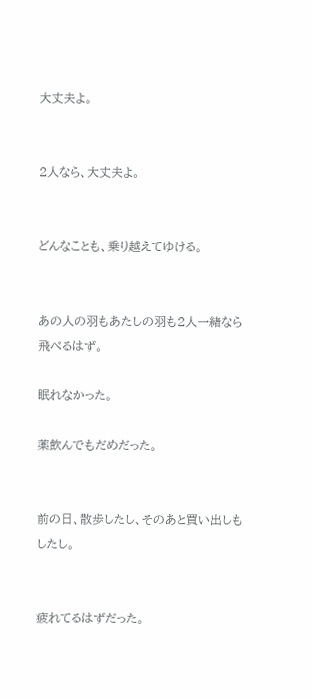大丈夫よ。


2人なら、大丈夫よ。


どんなことも、乗り越えてゆける。


あの人の羽もあたしの羽も2人一緒なら飛べるはず。

眠れなかった。

薬飲んでもだめだった。


前の日、散歩したし、そのあと買い出しもしたし。


疲れてるはずだった。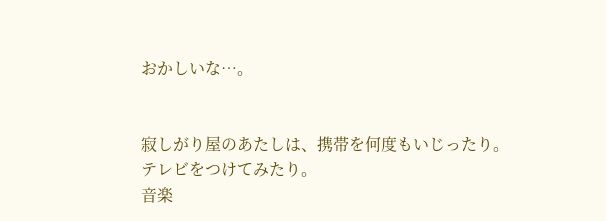おかしいな…。


寂しがり屋のあたしは、携帯を何度もいじったり。
テレビをつけてみたり。
音楽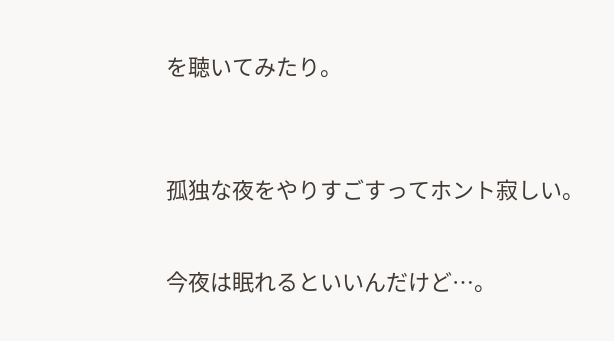を聴いてみたり。



孤独な夜をやりすごすってホント寂しい。


今夜は眠れるといいんだけど…。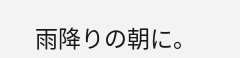雨降りの朝に。